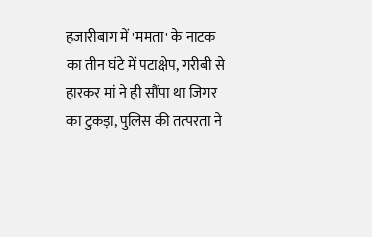हजारीबाग में 'ममता' के नाटक का तीन घंटे में पटाक्षेप, गरीबी से हारकर मां ने ही सौंपा था जिगर का टुकड़ा, पुलिस की तत्परता ने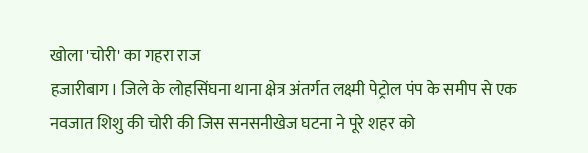खोला 'चोरी' का गहरा राज
हजारीबाग। जिले के लोहसिंघना थाना क्षेत्र अंतर्गत लक्ष्मी पेट्रोल पंप के समीप से एक नवजात शिशु की चोरी की जिस सनसनीखेज घटना ने पूरे शहर को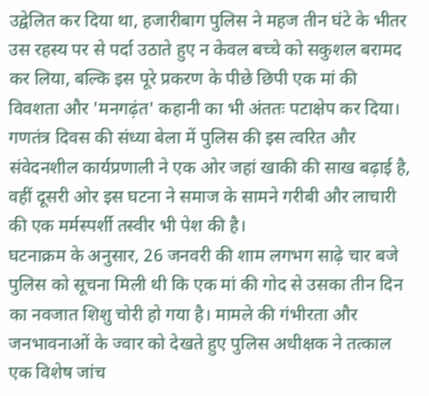उद्वेलित कर दिया था, हजारीबाग पुलिस ने महज तीन घंटे के भीतर उस रहस्य पर से पर्दा उठाते हुए न केवल बच्चे को सकुशल बरामद कर लिया, बल्कि इस पूरे प्रकरण के पीछे छिपी एक मां की विवशता और 'मनगढ़ंत' कहानी का भी अंततः पटाक्षेप कर दिया। गणतंत्र दिवस की संध्या बेला में पुलिस की इस त्वरित और संवेदनशील कार्यप्रणाली ने एक ओर जहां खाकी की साख बढ़ाई है, वहीं दूसरी ओर इस घटना ने समाज के सामने गरीबी और लाचारी की एक मर्मस्पर्शी तस्वीर भी पेश की है।
घटनाक्रम के अनुसार, 26 जनवरी की शाम लगभग साढ़े चार बजे पुलिस को सूचना मिली थी कि एक मां की गोद से उसका तीन दिन का नवजात शिशु चोरी हो गया है। मामले की गंभीरता और जनभावनाओं के ज्वार को देखते हुए पुलिस अधीक्षक ने तत्काल एक विशेष जांच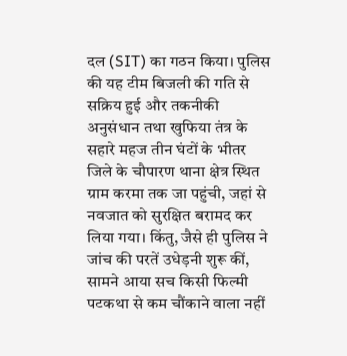दल (SIT) का गठन किया। पुलिस की यह टीम बिजली की गति से सक्रिय हुई और तकनीकी अनुसंधान तथा खुफिया तंत्र के सहारे महज तीन घंटों के भीतर जिले के चौपारण थाना क्षेत्र स्थित ग्राम करमा तक जा पहुंची, जहां से नवजात को सुरक्षित बरामद कर लिया गया। किंतु, जैसे ही पुलिस ने जांच की परतें उधेड़नी शुरू कीं, सामने आया सच किसी फिल्मी पटकथा से कम चौंकाने वाला नहीं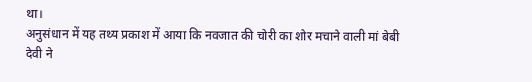था।
अनुसंधान में यह तथ्य प्रकाश में आया कि नवजात की चोरी का शोर मचाने वाली मां बेबी देवी ने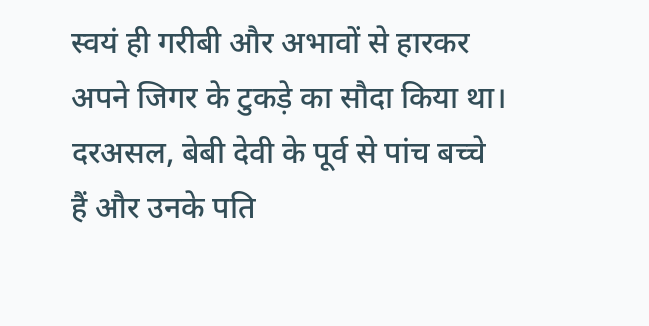स्वयं ही गरीबी और अभावों से हारकर अपने जिगर के टुकड़े का सौदा किया था। दरअसल, बेबी देवी के पूर्व से पांच बच्चे हैं और उनके पति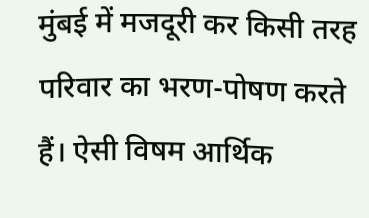मुंबई में मजदूरी कर किसी तरह परिवार का भरण-पोषण करते हैं। ऐसी विषम आर्थिक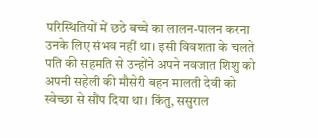परिस्थितियों में छठे बच्चे का लालन-पालन करना उनके लिए संभव नहीं था। इसी विवशता के चलते पति की सहमति से उन्होंने अपने नवजात शिशु को अपनी सहेली की मौसेरी बहन मालती देवी को स्वेच्छा से सौंप दिया था। किंतु, ससुराल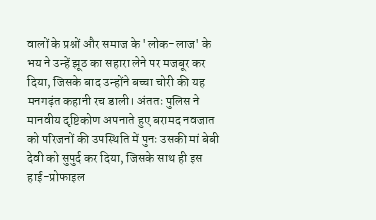वालों के प्रश्नों और समाज के 'लोक-लाज' के भय ने उन्हें झूठ का सहारा लेने पर मजबूर कर दिया, जिसके बाद उन्होंने बच्चा चोरी की यह मनगढ़ंत कहानी रच डाली। अंततः पुलिस ने मानवीय दृष्टिकोण अपनाते हुए बरामद नवजात को परिजनों की उपस्थिति में पुनः उसकी मां बेबी देवी को सुपुर्द कर दिया, जिसके साथ ही इस हाई-प्रोफाइल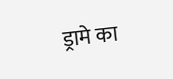ड्रामे का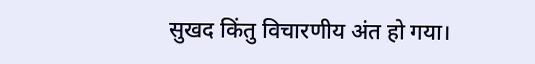सुखद किंतु विचारणीय अंत हो गया।